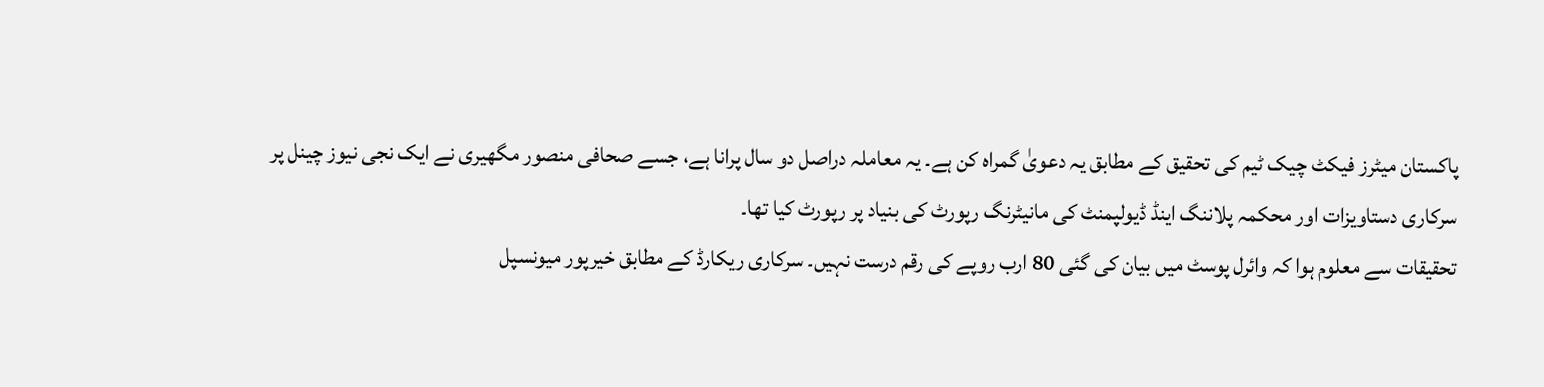پاکستان میٹرز فیکٹ چیک ٹیم کی تحقیق کے مطابق یہ دعویٰ گمراہ کن ہے۔ یہ معاملہ دراصل دو سال پرانا ہے، جسے صحافی منصور مگھیری نے ایک نجی نیوز چینل پر سرکاری دستاویزات اور محکمہ پلاننگ اینڈ ڈیولپمنٹ کی مانیٹرنگ رپورٹ کی بنیاد پر رپورٹ کیا تھا۔
تحقیقات سے معلوم ہوا کہ وائرل پوسٹ میں بیان کی گئی 80 ارب روپے کی رقم درست نہیں۔ سرکاری ریکارڈ کے مطابق خیرپور میونسپل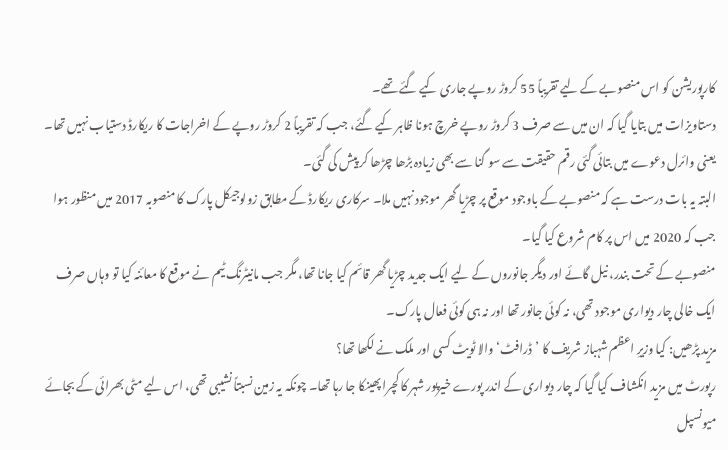کارپوریشن کو اس منصوبے کے لیے تقریباً 55 کروڑ روپے جاری کیے گئے تھے۔
دستاویزات میں بتایا گیا کہ ان میں سے صرف 3 کروڑ روپے خرچ ہونا ظاہر کیے گئے، جب کہ تقریباً 2 کروڑ روپے کے اخراجات کا ریکارڈ دستیاب نہیں تھا۔ یعنی وائرل دعوے میں بتائی گئی رقم حقیقت سے سو گنا سے بھی زیادہ بڑھا چڑھا کر پیش کی گئی۔
البتہ یہ بات درست ہے کہ منصوبے کے باوجود موقع پر چڑیا گھر موجود نہیں ملا۔ سرکاری ریکارڈ کے مطابق زولوجیکل پارک کا منصوبہ 2017 میں منظور ہوا جب کہ 2020 میں اس پر کام شروع کیا گیا۔
منصوبے کے تحت بندر، نیل گائے اور دیگر جانوروں کے لیے ایک جدید چڑیا گھر قائم کیا جانا تھا، مگر جب مانیٹرنگ ٹیم نے موقع کا معائنہ کیا تو وہاں صرف ایک خالی چار دیواری موجود تھی، نہ کوئی جانور تھا اور نہ ہی کوئی فعال پارک۔
مزید پڑھیں: کیا وزیرِ اعظم شہباز شریف کا ’ڈرافٹ‘ والا ٹویٹ کسی اور ملک نے لکھا تھا؟
رپورٹ میں مزید انکشاف کیا گیا کہ چار دیواری کے اندر پورے خیرپور شہر کا کچرا پھینکا جا رہا تھا۔ چونکہ یہ زمین نسبتاً نشیبی تھی، اس لیے مٹی بھرائی کے بجائے میونسپل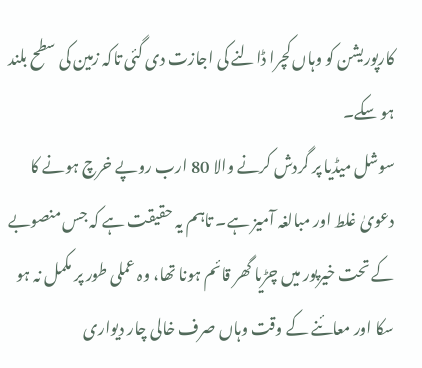کارپوریشن کو وہاں کچرا ڈالنے کی اجازت دی گئی تاکہ زمین کی سطح بلند ہو سکے۔
سوشل میڈیا پر گردش کرنے والا 80 ارب روپے خرچ ہونے کا دعویٰ غلط اور مبالغہ آمیز ہے۔ تاہم یہ حقیقت ہے کہ جس منصوبے کے تحت خیرپور میں چڑیا گھر قائم ہونا تھا، وہ عملی طور پر مکمل نہ ہو سکا اور معائنے کے وقت وہاں صرف خالی چار دیواری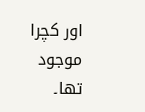اور کچرا موجود تھا۔